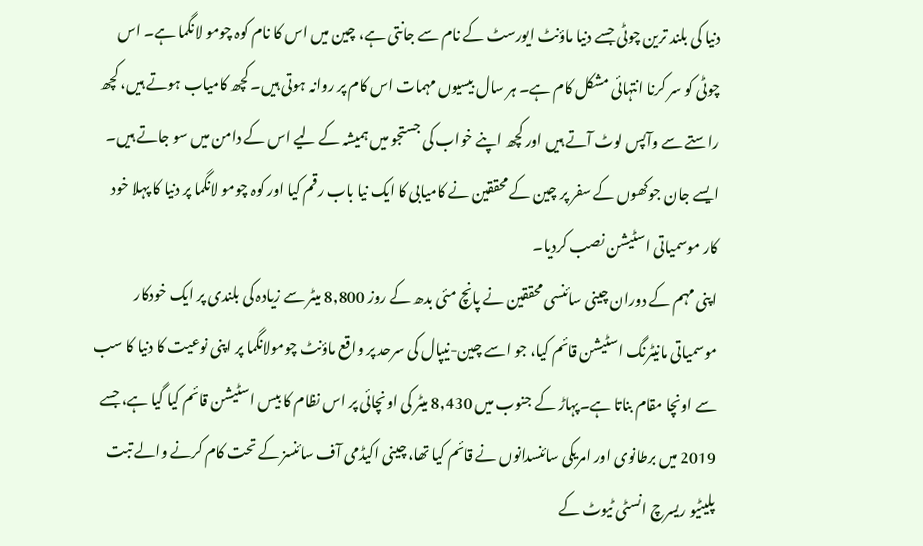دنیا کی بلند ترین چوٹی جسے دنیا ماؤنٹ ایورسٹ کے نام سے جانتی ہے، چین میں اس کا نام کوہ چومو لانگما ہے۔ اس چوٹی کو سر کرنا انتہائی مشکل کام ہے۔ ہر سال بیسیوں مہمات اس کام پر روانہ ہوتی ہیں۔ کچھ کامیاب ہوتے ہیں، کچھ راستے سے وآپس لوٹ آتے ہیں اور کچھ اپنے خواب کی جستجو میں ہمیشہ کے لیے اس کے دامن میں سو جاتے ہیں۔ ایسے جان جوکھوں کے سفر پر چین کے محققین نے کامیابی کا ایک نیا باب رقم کیا اور کوہ چومو لانگما پر دنیا کا پہلا خود کار موسمیاتی اسٹیشن نصب کردیا۔
اپنی مہم کے دوران چینی سائنسی محققین نے پانچ مئی بدھ کے روز 8,800 میٹر سے زیادہ کی بلندی پر ایک خودکار موسمیاتی مانیٹرنگ اسٹیشن قائم کیا، جو اسے چین-نیپال کی سرحد پر واقع ماؤنٹ چومولانگما پر اپنی نوعیت کا دنیا کا سب سے اونچا مقام بناتا ہے۔پہاڑ کے جنوب میں 8,430 میٹر کی اونچائی پر اس نظام کا بیس اسٹیشن قائم کیا گیا ہے، جسے 2019 میں برطانوی اور امریکی سائنسدانوں نے قائم کیا تھا، چینی اکیڈمی آف سائنسز کے تحت کام کرنے والے تبت پلیٹیو ریسرچ انسٹی ٹیوٹ کے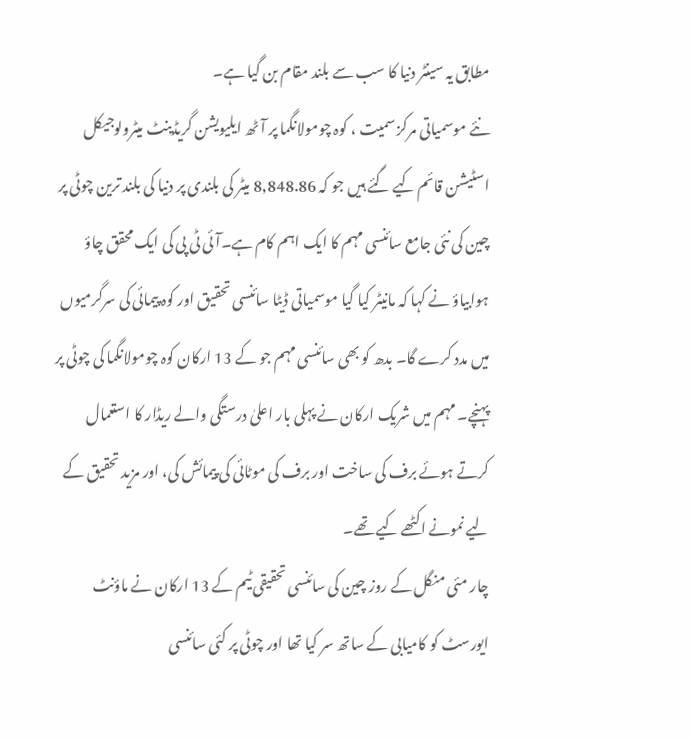مطابق یہ سینٹر دنیا کا سب سے بلند مقام بن گیا ہے۔
نئے موسمیاتی مرکز سمیت ، کوہ چومولانگما پر آٹھ ایلیویشن گریڈینٹ میٹرولوجیکل اسٹیشن قائم کیے گئے ہیں جو کہ 8,848.86 میٹر کی بلندی پر دنیا کی بلند ترین چوٹی پر چین کی نئی جامع سائنسی مہم کا ایک اہم کام ہے۔آئی ٹی پی کی ایک محقق چاؤ ہوابیاؤ نے کہا کہ مانیٹر کیا گیا موسمیاتی ڈیٹا سائنسی تحقیق اور کوہ پیمائی کی سرگرمیوں میں مدد کرے گا۔ بدھ کو بھی سائنسی مہم جو کے 13 ارکان کوہ چومولانگما کی چوٹی پر پہنچے۔ مہم میں شریک ارکان نے پہلی بار اعلیٰ درستگی والے ریڈار کا استعمال کرتے ہوئے برف کی ساخت اور برف کی موٹائی کی پیمائش کی، اور مزید تحقیق کے لیے نمونے اکٹھے کیے تھے۔
چار مئی منگل کے روز چین کی سائنسی تحقیقی ٹیم کے 13 ارکان نے ماؤنٹ ایورسٹ کو کامیابی کے ساتھ سر کیا تھا اور چوٹی پر کئی سائنسی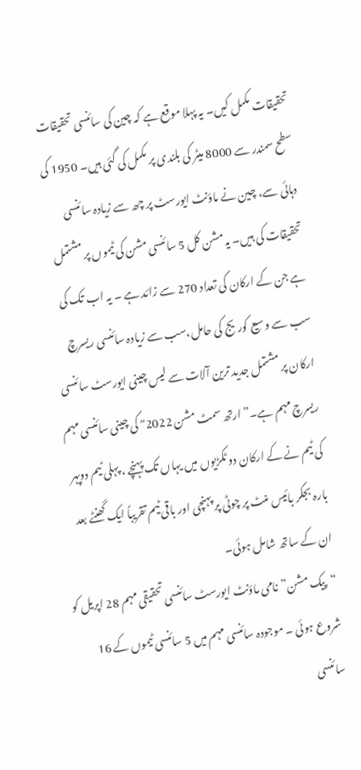تحقیقات مکمل کیں۔ یہ پہلا موقع ہے کہ چین کی سائنسی تحقیقات سطح سمندر سے 8000 میٹر کی بلندی پر مکمل کی گئی ہیں۔ 1950 کی دہائی سے، چین نے ماؤنٹ ایورسٹ پر چھ سے زیادہ سائنسی تحقیقات کی ہیں۔ یہ مشن کل 5 سائنسی مشن کی ٹیموں پر مشتمل ہے جن کے ارکان کی تعداد 270 سے زائد ہے ۔ یہ اب تک کی سب سے وسیع کوریج کی حامل،سب سے زیادہ سائنسی ریسرچ ارکان پر مشتمل جدید ترین آلات سے لیس چینی ایورسٹ سائنسی ریسرچ مہم ہے۔”ارتھ سمٹ مشن 2022″ کی چینی سائنسی مہم کی ٹیم نے کے ارکان دو ٹکڑیوں میں یہاں تک پہنچے ، پہلی ٹیم دوپہر بارہ بجکر بائیس منٹ پر چوٹی پر پہنچی اور باقی ٹیم تقریباً ایک گھنٹے بعد ان کے ساتھ شامل ہوئی۔
“پیک مشن” نامی ماؤنٹ ایورسٹ سائنسی تحقیقی مہم 28 اپریل کو شروع ہوئی ۔ موجودہ سائنسی مہم میں 5 سائنسی ٹیموں کے 16 سائنسی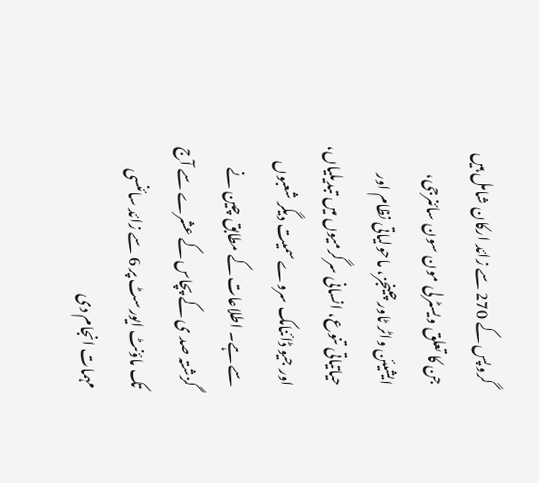گروپس کے 270 سے زائد ارکان شامل ہیں جن کا تعلق ویسٹرلی مون سون سائنرجی، ایشیئن واٹر ٹاور چینجز، ماحولیاتی نظام اور حیاتیاتی تنوع، انسانی سرگرمیوں میں تبدیلیاں، اور جیو ڈائنامک سروے سمیت دیگر شعبوں سے ہے۔ اطلاعات کے مطابق چین نے گزشتہ صد ی کے پچاس کے عشرے سے آج تک ماؤنٹ ایورسٹ پر 6 سے زائد سائنسی مہمات انجام دی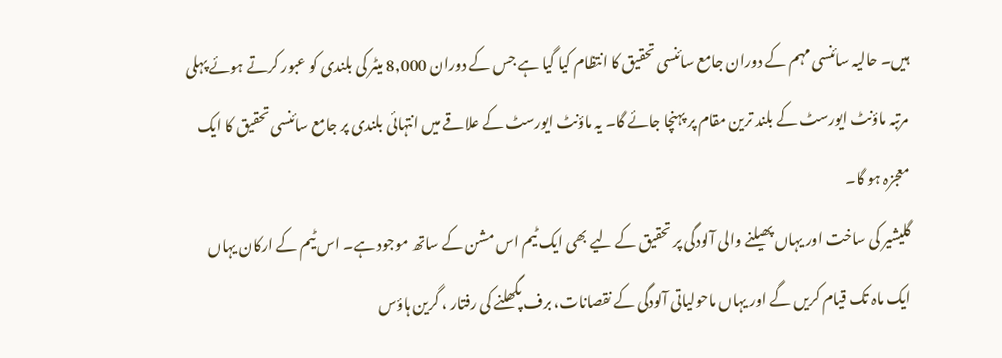ہیں۔ حالیہ سائنسی مہم کے دوران جامع سائنسی تحقیق کا انتظام کیا گیا ہے جس کے دوران 8,000 میٹر کی بلندی کو عبور کرتے ہوئے پہلی مرتبہ ماؤنٹ ایورسٹ کے بلند ترین مقام پر پہنچا جائے گا۔ یہ ماؤنٹ ایورسٹ کے علاقے میں انتہائی بلندی پر جامع سائنسی تحقیق کا ایک معجزہ ہو گا۔
گلیشیر کی ساخت اور یہاں پھیلنے والی آلودگی پر تحقیق کے لیے بھی ایک ٹیم اس مشن کے ساتھ موجود ہے۔ اس ٹیم کے ارکان یہاں ایک ماہ تک قیام کریں گے اور یہاں ماحولیاتی آلودگی کے نقصانات، برف پگھلنے کی رفتار ، گرین ہاؤس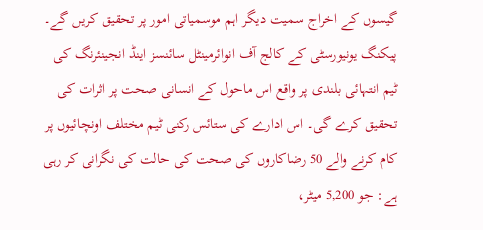گیسوں کے اخراج سمیت دیگر اہم موسمیاتی امور پر تحقیق کریں گے۔
پیکنگ یونیورسٹی کے کالج آف انوائرمینٹل سائنسز اینڈ انجینئرنگ کی ٹیم انتہائی بلندی پر واقع اس ماحول کے انسانی صحت پر اثرات کی تحقیق کرے گی۔ اس ادارے کی ستائس رکنی ٹیم مختلف اونچائیوں پر کام کرنے والے 50 رضاکاروں کی صحت کی حالت کی نگرانی کر رہی ہے: جو 5,200 میٹر،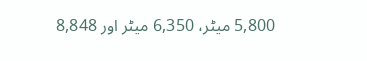5,800 میٹر، 6,350 میٹر اور 8,848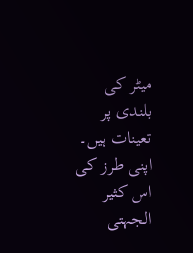میٹر کی بلندی پر تعینات ہیں۔ اپنی طرز کی اس کثیر الجہتی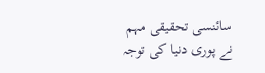سائنسی تحقیقی مہم نے پوری دنیا کی توجہ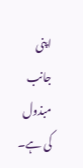اپنی جانب مبذول کی ہے۔